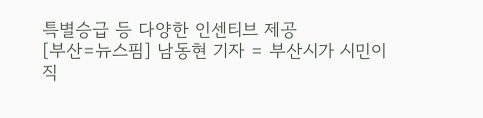특별승급 등 다양한 인센티브 제공
[부산=뉴스핌] 남동현 기자 = 부산시가 시민이 직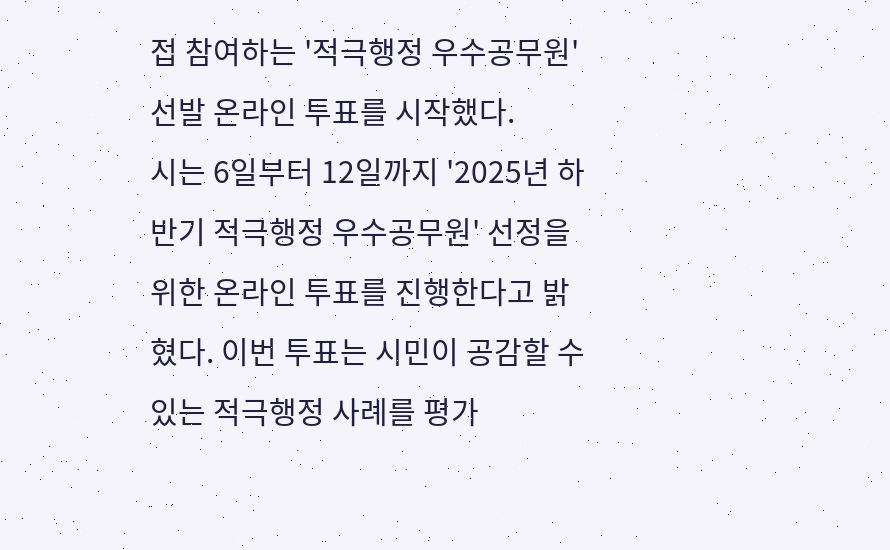접 참여하는 '적극행정 우수공무원' 선발 온라인 투표를 시작했다.
시는 6일부터 12일까지 '2025년 하반기 적극행정 우수공무원' 선정을 위한 온라인 투표를 진행한다고 밝혔다. 이번 투표는 시민이 공감할 수 있는 적극행정 사례를 평가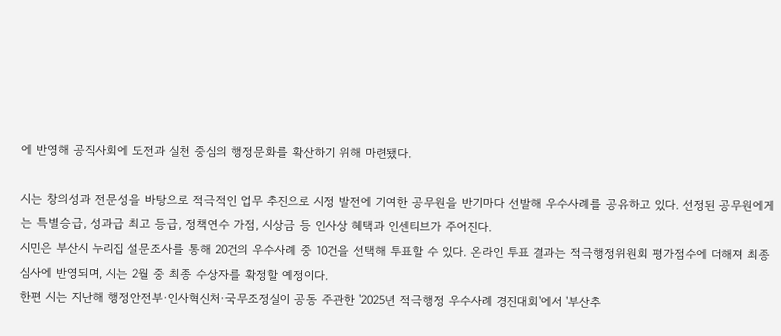에 반영해 공직사회에 도전과 실천 중심의 행정문화를 확산하기 위해 마련됐다.

시는 창의성과 전문성을 바탕으로 적극적인 업무 추진으로 시정 발전에 기여한 공무원을 반기마다 선발해 우수사례를 공유하고 있다. 선정된 공무원에게는 특별승급, 성과급 최고 등급, 정책연수 가점, 시상금 등 인사상 혜택과 인센티브가 주어진다.
시민은 부산시 누리집 설문조사를 통해 20건의 우수사례 중 10건을 선택해 투표할 수 있다. 온라인 투표 결과는 적극행정위원회 평가점수에 더해져 최종 심사에 반영되며, 시는 2월 중 최종 수상자를 확정할 예정이다.
한편 시는 지난해 행정안전부·인사혁신처·국무조정실이 공동 주관한 '2025년 적극행정 우수사례 경진대회'에서 '부산추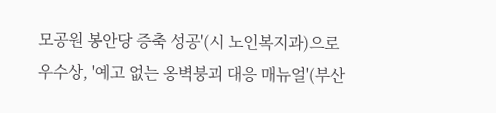모공원 봉안당 증축 성공'(시 노인복지과)으로 우수상, '예고 없는 옹벽붕괴 대응 매뉴얼'(부산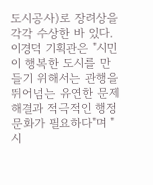도시공사)로 장려상을 각각 수상한 바 있다.
이경덕 기획관은 "시민이 행복한 도시를 만들기 위해서는 관행을 뛰어넘는 유연한 문제 해결과 적극적인 행정문화가 필요하다"며 "시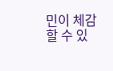민이 체감할 수 있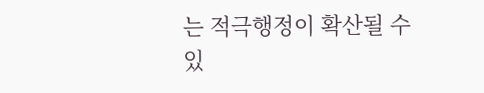는 적극행정이 확산될 수 있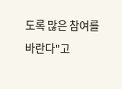도록 많은 참여를 바란다"고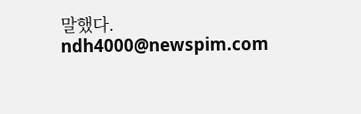말했다.
ndh4000@newspim.com